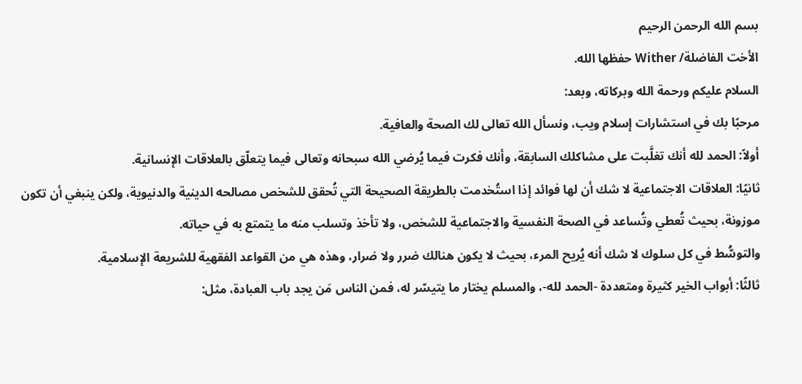بسم الله الرحمن الرحيم
الأخت الفاضلة/ Wither حفظها الله.
السلام عليكم ورحمة الله وبركاته، وبعد:
مرحبًا بك في استشارات إسلام ويب، ونسأل الله تعالى لك الصحة والعافية.
أولاً: الحمد لله أنك تغلَّبت على مشاكلك السابقة، وأنك فكرت فيما يُرضي الله سبحانه وتعالى فيما يتعلّق بالعلاقات الإنسانية.
ثانيًا: العلاقات الاجتماعية لا شك أن لها فوائد إذا استُخدمت بالطريقة الصحيحة التي تُحقق للشخص مصالحه الدينية والدنيوية، ولكن ينبغي أن تكون موزونة، بحيث تُعطي وتُساعد في الصحة النفسية والاجتماعية للشخص، ولا تأخذ وتسلب منه ما يتمتع به في حياته.
والتوسُّط في كل سلوك لا شك أنه يُريح المرء، بحيث لا يكون هنالك ضرر ولا ضرار، وهذه هي من القواعد الفقهية للشريعة الإسلامية.
ثالثًا: أبواب الخير كثيرة ومتعددة -الحمد لله-، والمسلم يختار ما يتيسّر له، فمن الناس مَن يجد باب العبادة، مثل: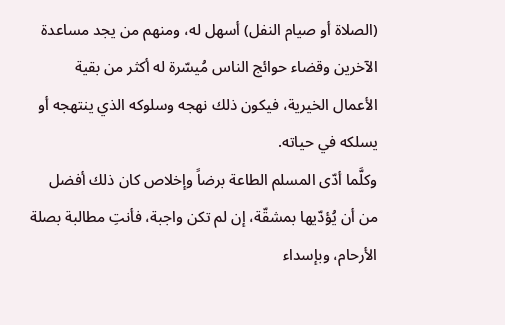(الصلاة أو صيام النفل) أسهل له، ومنهم من يجد مساعدة الآخرين وقضاء حوائج الناس مُيسّرة له أكثر من بقية الأعمال الخيرية، فيكون ذلك نهجه وسلوكه الذي ينتهجه أو يسلكه في حياته.
وكلَّما أدّى المسلم الطاعة برضاً وإخلاص كان ذلك أفضل من أن يُؤدّيها بمشقّة، إن لم تكن واجبة، فأنتِ مطالبة بصلة الأرحام، وبإسداء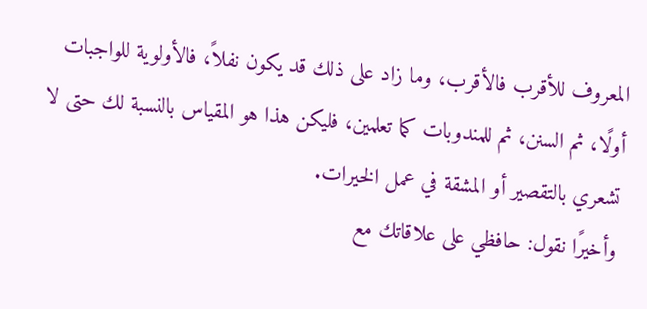المعروف للأقرب فالأقرب، وما زاد على ذلك قد يكون نفلاً، فالأولوية للواجبات أولًا، ثم السنن، ثم للمندوبات كما تعلمين، فليكن هذا هو المقياس بالنسبة لك حتى لا تشعري بالتقصير أو المشقة في عمل الخيرات.
وأخيرًا نقول: حافظي على علاقاتك مع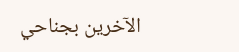الآخرين بجناحي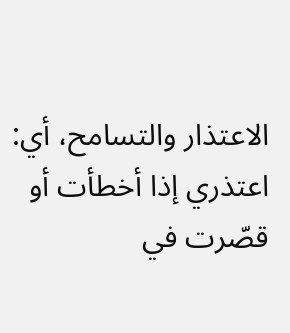الاعتذار والتسامح، أي: اعتذري إذا أخطأت أو قصّرت في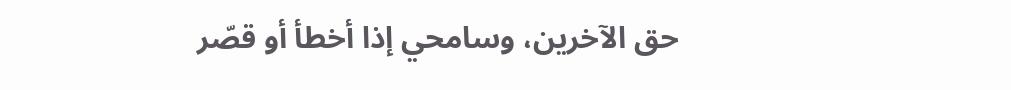حق الآخرين، وسامحي إذا أخطأ أو قصّر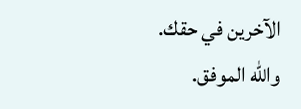الآخرين في حقك.
والله الموفق.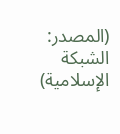(المصدر: الشبكة الإسلامية)